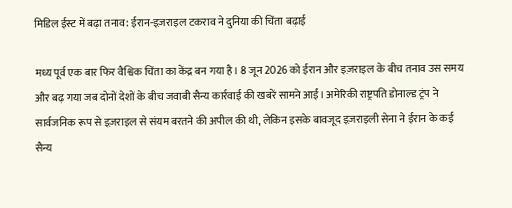मिडिल ईस्ट में बढ़ा तनाव: ईरान-इज़राइल टकराव ने दुनिया की चिंता बढ़ाई

मध्य पूर्व एक बार फिर वैश्विक चिंता का केंद्र बन गया है। 8 जून 2026 को ईरान और इज़राइल के बीच तनाव उस समय और बढ़ गया जब दोनों देशों के बीच जवाबी सैन्य कार्रवाई की खबरें सामने आईं। अमेरिकी राष्ट्रपति डोनाल्ड ट्रंप ने सार्वजनिक रूप से इज़राइल से संयम बरतने की अपील की थी, लेकिन इसके बावजूद इज़राइली सेना ने ईरान के कई सैन्य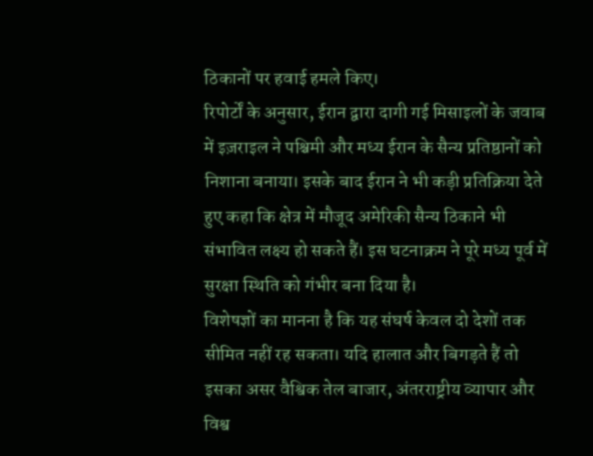ठिकानों पर हवाई हमले किए।
रिपोर्टों के अनुसार, ईरान द्वारा दागी गई मिसाइलों के जवाब में इज़राइल ने पश्चिमी और मध्य ईरान के सैन्य प्रतिष्ठानों को निशाना बनाया। इसके बाद ईरान ने भी कड़ी प्रतिक्रिया देते हुए कहा कि क्षेत्र में मौजूद अमेरिकी सैन्य ठिकाने भी संभावित लक्ष्य हो सकते हैं। इस घटनाक्रम ने पूरे मध्य पूर्व में सुरक्षा स्थिति को गंभीर बना दिया है।
विशेषज्ञों का मानना है कि यह संघर्ष केवल दो देशों तक सीमित नहीं रह सकता। यदि हालात और बिगड़ते हैं तो इसका असर वैश्विक तेल बाजार, अंतरराष्ट्रीय व्यापार और विश्व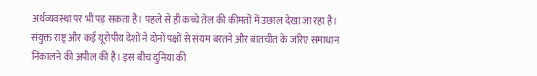अर्थव्यवस्था पर भी पड़ सकता है। पहले से ही कच्चे तेल की कीमतों में उछाल देखा जा रहा है।
संयुक्त राष्ट्र और कई यूरोपीय देशों ने दोनों पक्षों से संयम बरतने और बातचीत के जरिए समाधान निकालने की अपील की है। इस बीच दुनिया की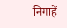निगाहें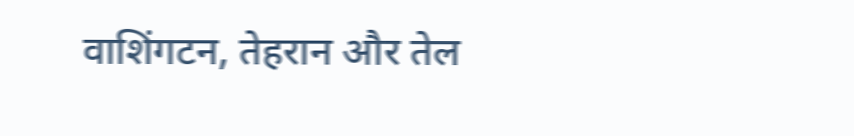वाशिंगटन, तेहरान और तेल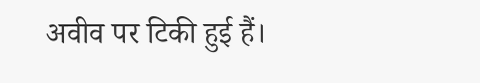अवीव पर टिकी हुई हैं।